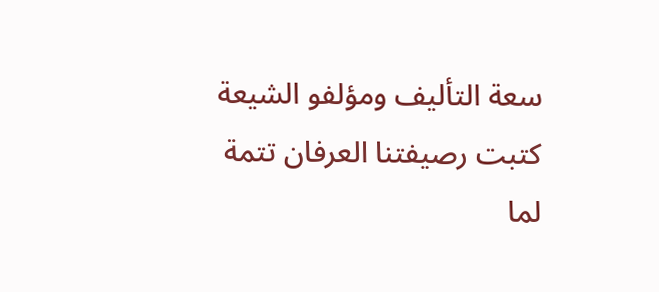سعة التأليف ومؤلفو الشيعة
كتبت رصيفتنا العرفان تتمة لما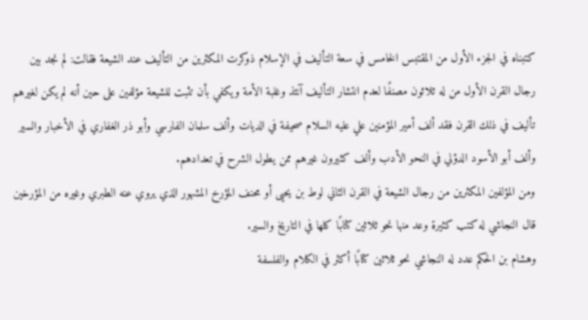كتبناه في الجزء الأول من المقتبس الخامس في سعة التأليف في الإسلام ذوكرت المكثرين من التأليف عند الشيعة فقالت: لم نجد بين رجال القرن الأول من له ثلاثون مصنفًا لعدم انتشار التأليف آنئذ وغلبة الأمة ويكفي بأن تثبت للشيعة مؤلفين على حين أنه لم يكن لغيرهم تأليف في ذلك القرن فقد ألف أمير المؤمنين علي عليه السلام صحيفة في الديات وألف سلمان الفارسي وأبو ذر الغفاري في الأخبار والسير وألف أبو الأسود الدؤلي في النحو الأدب وألف كثيرون غيرهم ممن يطول الشرح في تعدادهم.
ومن المؤلفين المكثرين من رجال الشيعة في القرن الثاني لوط بن يحيى أو محنف المؤرخ المشهور الذي يروي عنه الطبري وغيره من المؤرخين قال النجاشي له كتب كثيرة وعد منها نحو ثلاثين كتابًا كلها في التاريخ والسير.
وهشام بن الحكم عدد له النجاشي نحو ثلاثين كتابًا أكثر في الكلام والفلسفة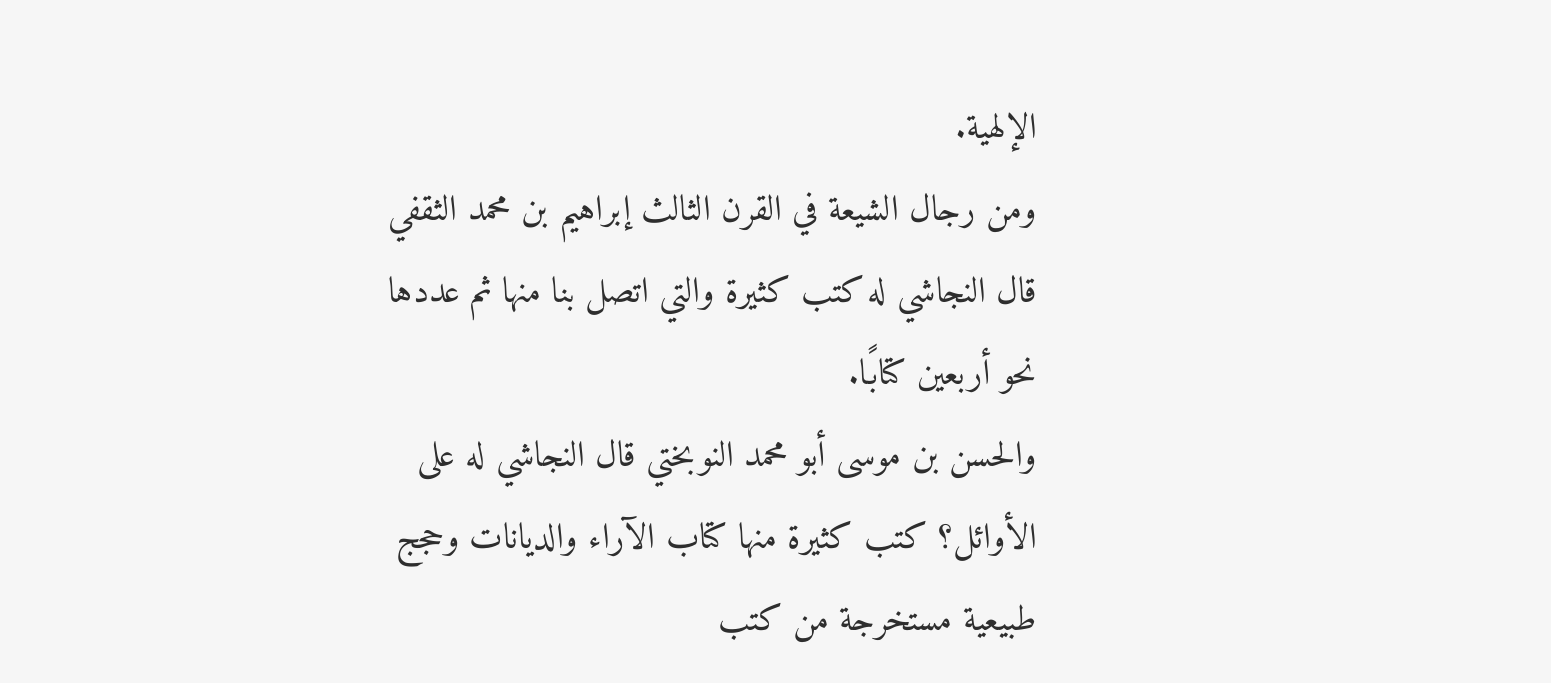الإلهية.
ومن رجال الشيعة في القرن الثالث إبراهيم بن محمد الثقفي قال النجاشي له كتب كثيرة والتي اتصل بنا منها ثم عددها نحو أربعين كتابًا.
والحسن بن موسى أبو محمد النوبختي قال النجاشي له على الأوائل؟ كتب كثيرة منها كتاب الآراء والديانات وحجج طبيعية مستخرجة من كتب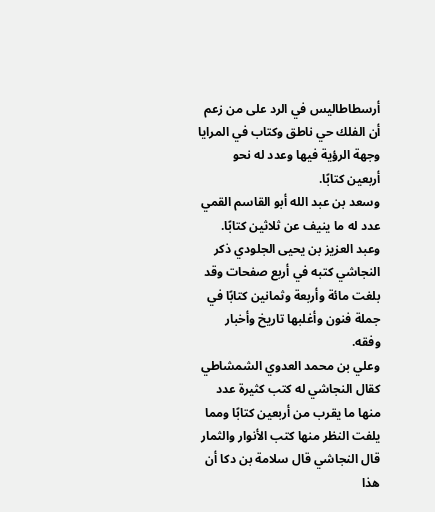أرسطاطاليس في الرد على من زعم أن الفلك حي ناطق وكتاب في المرايا وجهة الرؤية فيها وعدد له نحو أربعين كتابًا.
وسعد بن عبد الله أبو القاسم القمي عدد له ما ينيف عن ثلاثين كتابًا.
وعبد العزيز بن يحيى الجلودي ذكر النجاشي كتبه في أربع صفحات وقد بلغت مائة وأربعة وثمانين كتابًا في جملة فنون وأغلبها تاريخ وأخبار وفقه.
وعلي بن محمد العدوي الشمشاطي كقال النجاشي له كتب كثيرة عدد منها ما يقرب من أربعين كتابًا ومما يلفت النظر منها كتب الأنوار والثمار قال النجاشي قال سلامة بن دكا أن هذا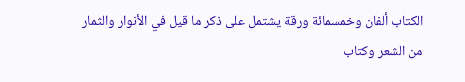الكتاب ألفان وخمسمائة ورقة يشتمل على ذكر ما قيل في الأنوار والثمار من الشعر وكتاب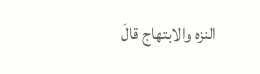النزه والابتهاج قالَ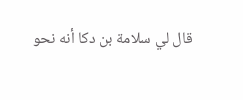قال لي سلامة بن دكا أنه نحو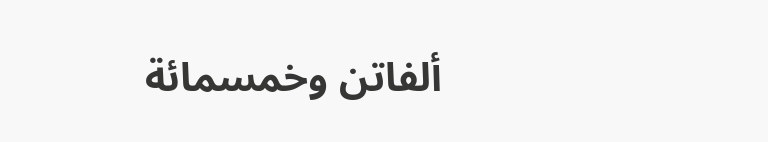ألفاتن وخمسمائة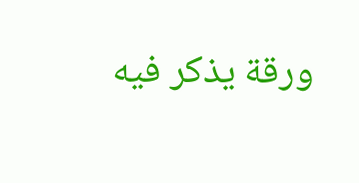ورقة يذكر فيه